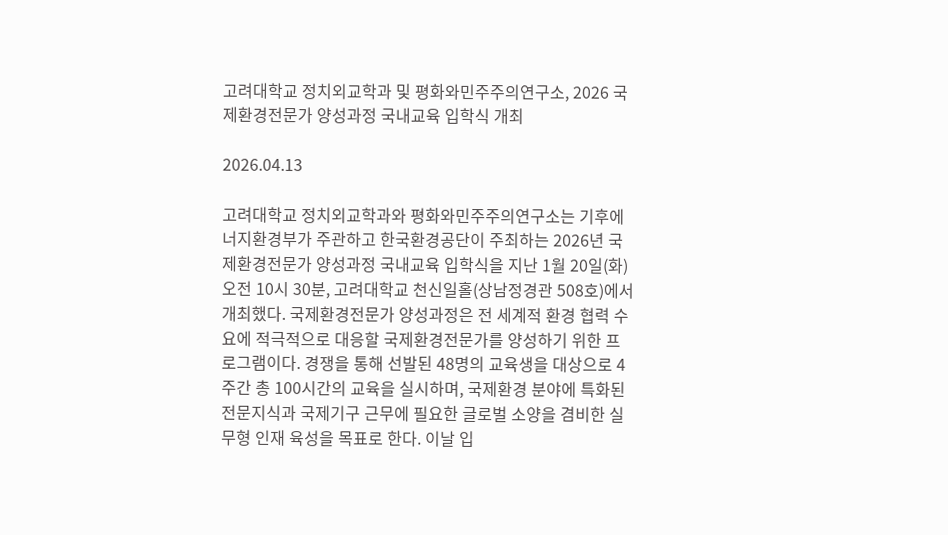고려대학교 정치외교학과 및 평화와민주주의연구소, 2026 국제환경전문가 양성과정 국내교육 입학식 개최

2026.04.13

고려대학교 정치외교학과와 평화와민주주의연구소는 기후에너지환경부가 주관하고 한국환경공단이 주최하는 2026년 국제환경전문가 양성과정 국내교육 입학식을 지난 1월 20일(화) 오전 10시 30분, 고려대학교 천신일홀(상남정경관 508호)에서 개최했다. 국제환경전문가 양성과정은 전 세계적 환경 협력 수요에 적극적으로 대응할 국제환경전문가를 양성하기 위한 프로그램이다. 경쟁을 통해 선발된 48명의 교육생을 대상으로 4주간 총 100시간의 교육을 실시하며, 국제환경 분야에 특화된 전문지식과 국제기구 근무에 필요한 글로벌 소양을 겸비한 실무형 인재 육성을 목표로 한다. 이날 입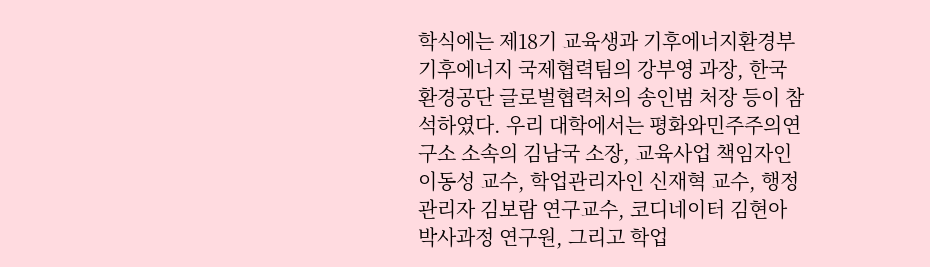학식에는 제18기 교육생과 기후에너지환경부 기후에너지 국제협력팀의 강부영 과장, 한국환경공단 글로벌협력처의 송인범 처장 등이 참석하였다. 우리 대학에서는 평화와민주주의연구소 소속의 김남국 소장, 교육사업 책임자인 이동성 교수, 학업관리자인 신재혁 교수, 행정관리자 김보람 연구교수, 코디네이터 김현아 박사과정 연구원, 그리고 학업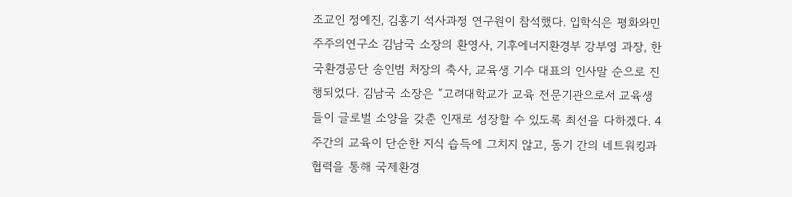조교인 정예진, 김홍기 석사과정 연구원이 참석했다. 입학식은 평화와민주주의연구소 김남국 소장의 환영사, 기후에너지환경부 강부영 과장, 한국환경공단 송인범 처장의 축사, 교육생 기수 대표의 인사말 순으로 진행되었다. 김남국 소장은 “고려대학교가 교육 전문기관으로서 교육생들이 글로벌 소양을 갖춘 인재로 성장할 수 있도록 최선을 다하겠다. 4주간의 교육이 단순한 지식 습득에 그치지 않고, 동기 간의 네트워킹과 협력을 통해 국제환경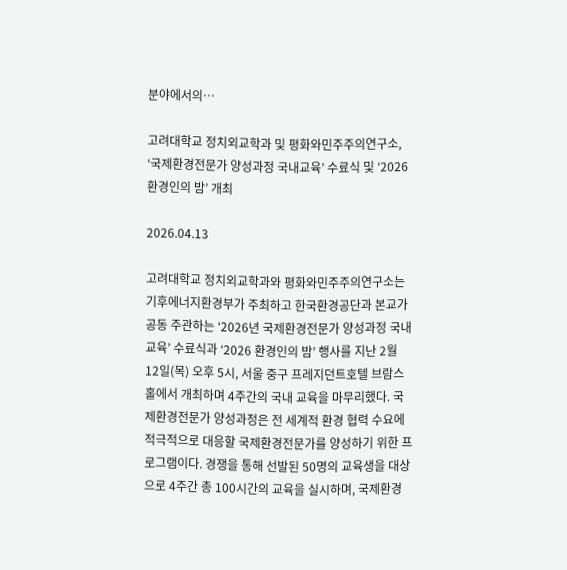분야에서의⋯

고려대학교 정치외교학과 및 평화와민주주의연구소, ‘국제환경전문가 양성과정 국내교육’ 수료식 및 ‘2026 환경인의 밤’ 개최

2026.04.13

고려대학교 정치외교학과와 평화와민주주의연구소는 기후에너지환경부가 주최하고 한국환경공단과 본교가 공동 주관하는 ‘2026년 국제환경전문가 양성과정 국내교육’ 수료식과 ‘2026 환경인의 밤’ 행사를 지난 2월 12일(목) 오후 5시, 서울 중구 프레지던트호텔 브람스홀에서 개최하며 4주간의 국내 교육을 마무리했다. 국제환경전문가 양성과정은 전 세계적 환경 협력 수요에 적극적으로 대응할 국제환경전문가를 양성하기 위한 프로그램이다. 경쟁을 통해 선발된 50명의 교육생을 대상으로 4주간 총 100시간의 교육을 실시하며, 국제환경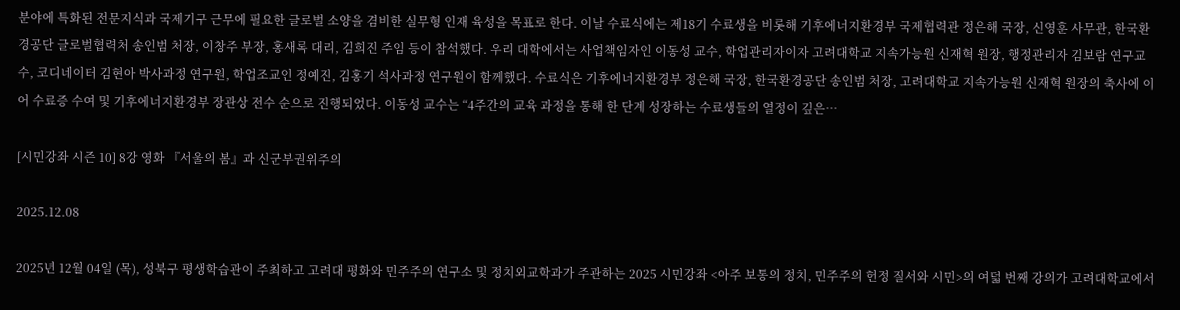분야에 특화된 전문지식과 국제기구 근무에 필요한 글로벌 소양을 겸비한 실무형 인재 육성을 목표로 한다. 이날 수료식에는 제18기 수료생을 비롯해 기후에너지환경부 국제협력관 정은해 국장, 신영훈 사무관, 한국환경공단 글로벌협력처 송인범 처장, 이창주 부장, 홍새록 대리, 김희진 주임 등이 참석했다. 우리 대학에서는 사업책임자인 이동성 교수, 학업관리자이자 고려대학교 지속가능원 신재혁 원장, 행정관리자 김보람 연구교수, 코디네이터 김현아 박사과정 연구원, 학업조교인 정예진, 김홍기 석사과정 연구원이 함께했다. 수료식은 기후에너지환경부 정은해 국장, 한국환경공단 송인범 처장, 고려대학교 지속가능원 신재혁 원장의 축사에 이어 수료증 수여 및 기후에너지환경부 장관상 전수 순으로 진행되었다. 이동성 교수는 “4주간의 교육 과정을 통해 한 단계 성장하는 수료생들의 열정이 깊은⋯

[시민강좌 시즌 10] 8강 영화 『서울의 봄』과 신군부권위주의

2025.12.08

2025년 12월 04일 (목), 성북구 평생학습관이 주최하고 고려대 평화와 민주주의 연구소 및 정치외교학과가 주관하는 2025 시민강좌 <아주 보통의 정치, 민주주의 헌정 질서와 시민>의 여덟 번째 강의가 고려대학교에서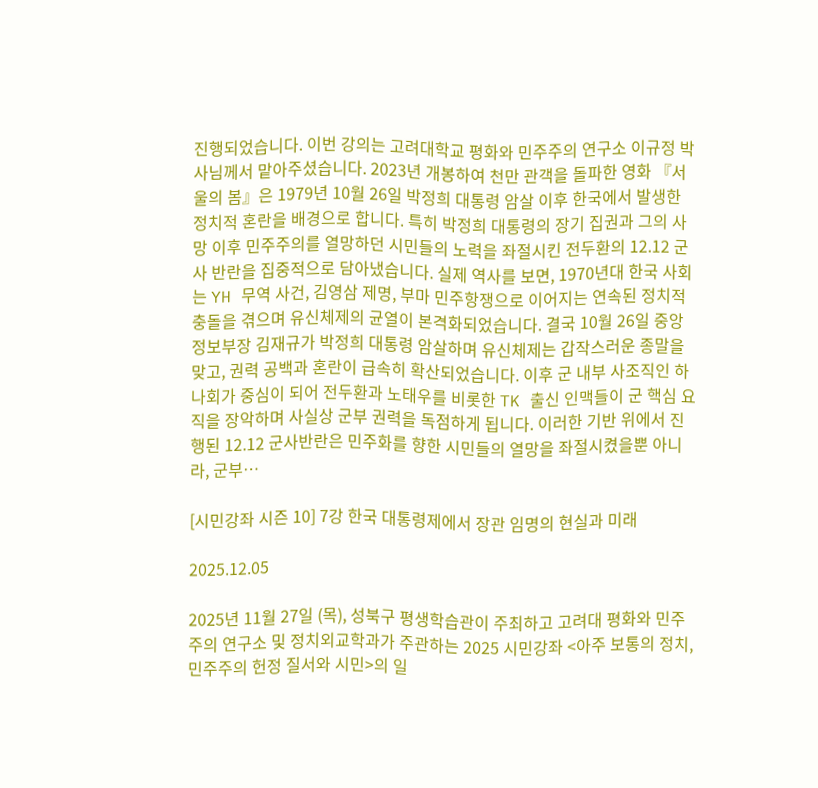진행되었습니다. 이번 강의는 고려대학교 평화와 민주주의 연구소 이규정 박사님께서 맡아주셨습니다. 2023년 개봉하여 천만 관객을 돌파한 영화 『서울의 봄』은 1979년 10월 26일 박정희 대통령 암살 이후 한국에서 발생한 정치적 혼란을 배경으로 합니다. 특히 박정희 대통령의 장기 집권과 그의 사망 이후 민주주의를 열망하던 시민들의 노력을 좌절시킨 전두환의 12.12 군사 반란을 집중적으로 담아냈습니다. 실제 역사를 보면, 1970년대 한국 사회는 YH 무역 사건, 김영삼 제명, 부마 민주항쟁으로 이어지는 연속된 정치적 충돌을 겪으며 유신체제의 균열이 본격화되었습니다. 결국 10월 26일 중앙정보부장 김재규가 박정희 대통령 암살하며 유신체제는 갑작스러운 종말을 맞고, 권력 공백과 혼란이 급속히 확산되었습니다. 이후 군 내부 사조직인 하나회가 중심이 되어 전두환과 노태우를 비롯한 TK 출신 인맥들이 군 핵심 요직을 장악하며 사실상 군부 권력을 독점하게 됩니다. 이러한 기반 위에서 진행된 12.12 군사반란은 민주화를 향한 시민들의 열망을 좌절시켰을뿐 아니라, 군부⋯

[시민강좌 시즌 10] 7강 한국 대통령제에서 장관 임명의 현실과 미래

2025.12.05

2025년 11월 27일 (목), 성북구 평생학습관이 주최하고 고려대 평화와 민주주의 연구소 및 정치외교학과가 주관하는 2025 시민강좌 <아주 보통의 정치, 민주주의 헌정 질서와 시민>의 일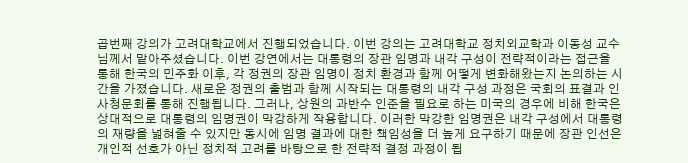곱번째 강의가 고려대학교에서 진행되었습니다. 이번 강의는 고려대학교 정치외교학과 이동성 교수님께서 맡아주셨습니다. 이번 강연에서는 대통령의 장관 임명과 내각 구성이 전략적이라는 접근을 통해 한국의 민주화 이후, 각 정권의 장관 임명이 정치 환경과 함께 어떻게 변화해왔는지 논의하는 시간을 가졌습니다. 새로운 정권의 출범과 함께 시작되는 대통령의 내각 구성 과정은 국회의 표결과 인사청문회를 통해 진행됩니다. 그러나, 상원의 과반수 인준을 필요로 하는 미국의 경우에 비해 한국은 상대적으로 대통령의 임명권이 막강하게 작용합니다. 이러한 막강한 임명권은 내각 구성에서 대통령의 재량을 넓혀줄 수 있지만 동시에 임명 결과에 대한 책임성을 더 높게 요구하기 때문에 장관 인선은 개인적 선호가 아닌 정치적 고려를 바탕으로 한 전략적 결정 과정이 됩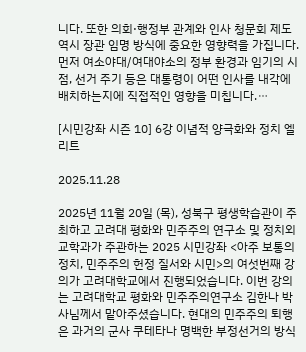니다. 또한 의회⋅행정부 관계와 인사 청문회 제도 역시 장관 임명 방식에 중요한 영향력을 가집니다. 먼저 여소야대/여대야소의 정부 환경과 임기의 시점, 선거 주기 등은 대통령이 어떤 인사를 내각에 배치하는지에 직접적인 영향을 미칩니다.⋯

[시민강좌 시즌 10] 6강 이념적 양극화와 정치 엘리트

2025.11.28

2025년 11월 20일 (목), 성북구 평생학습관이 주최하고 고려대 평화와 민주주의 연구소 및 정치외교학과가 주관하는 2025 시민강좌 <아주 보통의 정치, 민주주의 헌정 질서와 시민>의 여섯번째 강의가 고려대학교에서 진행되었습니다. 이번 강의는 고려대학교 평화와 민주주의연구소 김한나 박사님께서 맡아주셨습니다. 현대의 민주주의 퇴행은 과거의 군사 쿠테타나 명백한 부정선거의 방식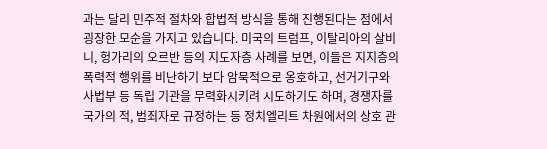과는 달리 민주적 절차와 합법적 방식을 통해 진행된다는 점에서 굉장한 모순을 가지고 있습니다. 미국의 트럼프, 이탈리아의 살비니, 헝가리의 오르반 등의 지도자층 사례를 보면, 이들은 지지층의 폭력적 행위를 비난하기 보다 암묵적으로 옹호하고, 선거기구와 사법부 등 독립 기관을 무력화시키려 시도하기도 하며, 경쟁자를 국가의 적, 범죄자로 규정하는 등 정치엘리트 차원에서의 상호 관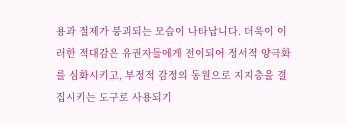용과 절제가 붕괴되는 모습이 나타납니다. 더욱이 이러한 적대감은 유권자들에게 전이되어 정서적 양극화를 심화시키고, 부정적 감정의 동원으로 지지층을 결집시키는 도구로 사용되기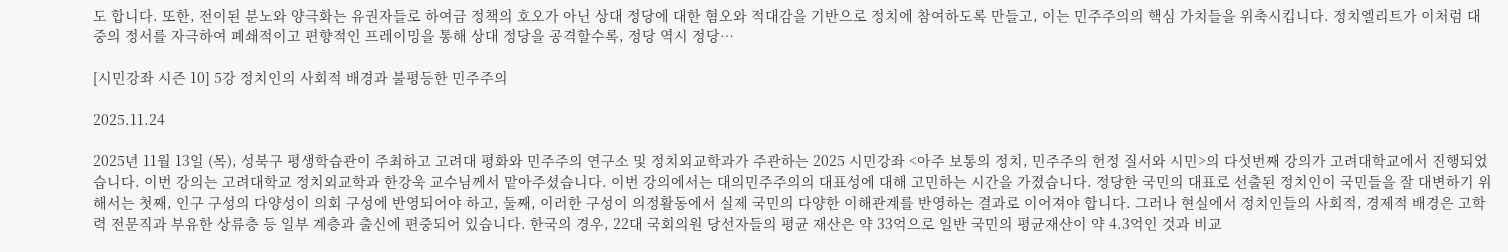도 합니다. 또한, 전이된 분노와 양극화는 유권자들로 하여금 정책의 호오가 아닌 상대 정당에 대한 혐오와 적대감을 기반으로 정치에 참여하도록 만들고, 이는 민주주의의 핵심 가치들을 위축시킵니다. 정치엘리트가 이처럼 대중의 정서를 자극하여 폐쇄적이고 편향적인 프레이밍을 통해 상대 정당을 공격할수록, 정당 역시 정당⋯

[시민강좌 시즌 10] 5강 정치인의 사회적 배경과 불평등한 민주주의

2025.11.24

2025년 11월 13일 (목), 성북구 평생학습관이 주최하고 고려대 평화와 민주주의 연구소 및 정치외교학과가 주관하는 2025 시민강좌 <아주 보통의 정치, 민주주의 헌정 질서와 시민>의 다섯번째 강의가 고려대학교에서 진행되었습니다. 이번 강의는 고려대학교 정치외교학과 한강욱 교수님께서 맡아주셨습니다. 이번 강의에서는 대의민주주의의 대표성에 대해 고민하는 시간을 가졌습니다. 정당한 국민의 대표로 선출된 정치인이 국민들을 잘 대변하기 위해서는 첫째, 인구 구성의 다양성이 의회 구성에 반영되어야 하고, 둘째, 이러한 구성이 의정활동에서 실제 국민의 다양한 이해관계를 반영하는 결과로 이어져야 합니다. 그러나 현실에서 정치인들의 사회적, 경제적 배경은 고학력 전문직과 부유한 상류층 등 일부 계층과 출신에 편중되어 있습니다. 한국의 경우, 22대 국회의원 당선자들의 평균 재산은 약 33억으로 일반 국민의 평균재산이 약 4.3억인 것과 비교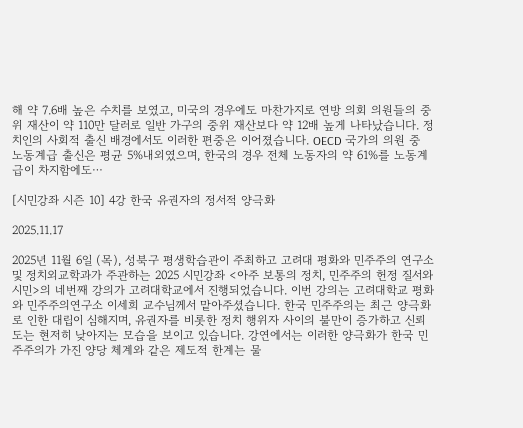해 약 7.6배 높은 수치를 보였고, 미국의 경우에도 마찬가지로 연방 의회 의원들의 중위 재산이 약 110만 달러로 일반 가구의 중위 재산보다 약 12배 높게 나타났습니다. 정치인의 사회적 출신 배경에서도 이러한 편중은 이어졌습니다. OECD 국가의 의원 중 노동계급 출신은 평균 5%내외였으며, 한국의 경우 전체 노동자의 약 61%를 노동계급이 차지함에도⋯

[시민강좌 시즌 10] 4강 한국 유권자의 정서적 양극화

2025.11.17

2025년 11월 6일 (목), 성북구 평생학습관이 주최하고 고려대 평화와 민주주의 연구소 및 정치외교학과가 주관하는 2025 시민강좌 <아주 보통의 정치, 민주주의 헌정 질서와 시민>의 네번째 강의가 고려대학교에서 진행되었습니다. 이번 강의는 고려대학교 평화와 민주주의연구소 이세희 교수님께서 맡아주셨습니다. 한국 민주주의는 최근 양극화로 인한 대립이 심해지며, 유권자를 비롯한 정치 행위자 사이의 불만이 증가하고 신뢰도는 현저히 낮아지는 모습을 보이고 있습니다. 강연에서는 이러한 양극화가 한국 민주주의가 가진 양당 체계와 같은 제도적 한계는 물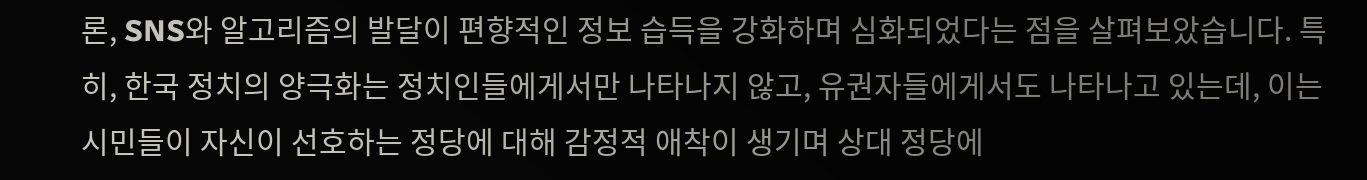론, SNS와 알고리즘의 발달이 편향적인 정보 습득을 강화하며 심화되었다는 점을 살펴보았습니다. 특히, 한국 정치의 양극화는 정치인들에게서만 나타나지 않고, 유권자들에게서도 나타나고 있는데, 이는 시민들이 자신이 선호하는 정당에 대해 감정적 애착이 생기며 상대 정당에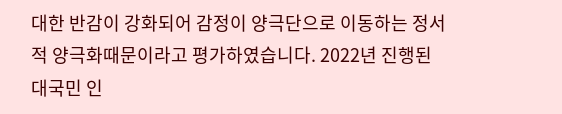대한 반감이 강화되어 감정이 양극단으로 이동하는 정서적 양극화때문이라고 평가하였습니다. 2022년 진행된 대국민 인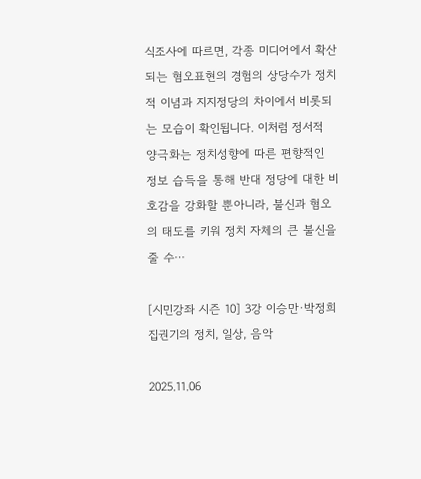식조사에 따르면, 각종 미디어에서 확산되는 혐오표현의 경험의 상당수가 정치적 이념과 지지정당의 차이에서 비롯되는 모습이 확인됩니다. 이처럼 정서적 양극화는 정치성향에 따른 편향적인 정보 습득을 통해 반대 정당에 대한 비호감을 강화할 뿐아니라, 불신과 혐오의 태도를 키워 정치 자체의 큰 불신을 줄 수⋯

[시민강좌 시즌 10] 3강 이승만·박정희 집권기의 정치, 일상, 음악

2025.11.06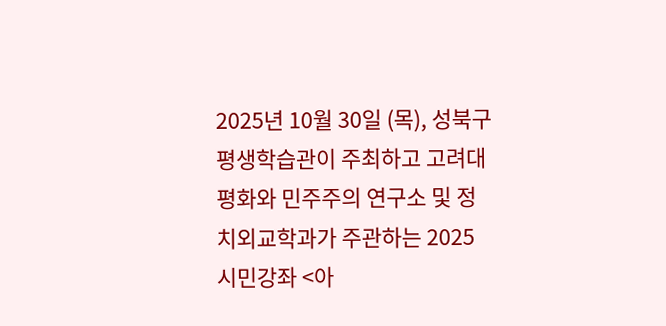2025년 10월 30일 (목), 성북구 평생학습관이 주최하고 고려대 평화와 민주주의 연구소 및 정치외교학과가 주관하는 2025 시민강좌 <아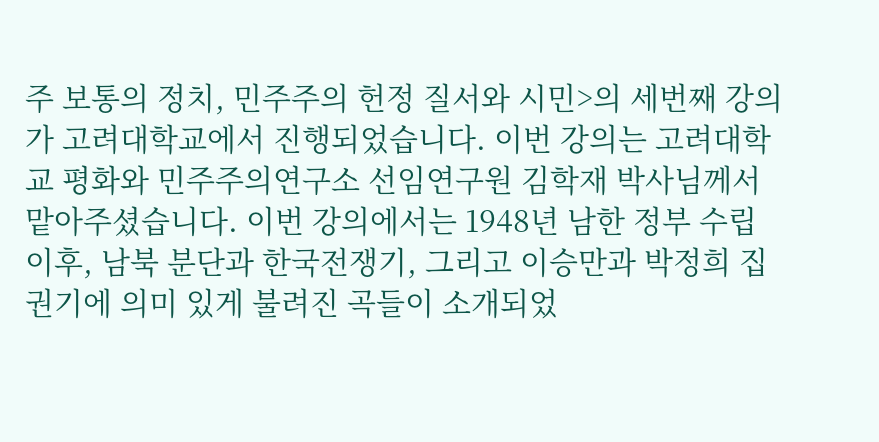주 보통의 정치, 민주주의 헌정 질서와 시민>의 세번째 강의가 고려대학교에서 진행되었습니다. 이번 강의는 고려대학교 평화와 민주주의연구소 선임연구원 김학재 박사님께서 맡아주셨습니다. 이번 강의에서는 1948년 남한 정부 수립 이후, 남북 분단과 한국전쟁기, 그리고 이승만과 박정희 집권기에 의미 있게 불려진 곡들이 소개되었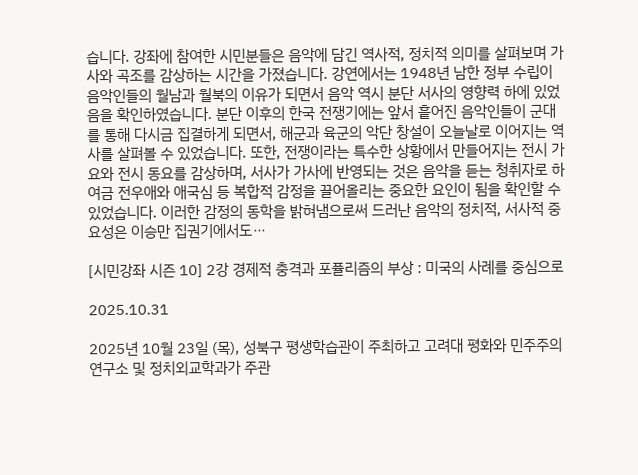습니다. 강좌에 참여한 시민분들은 음악에 담긴 역사적, 정치적 의미를 살펴보며 가사와 곡조를 감상하는 시간을 가졌습니다. 강연에서는 1948년 남한 정부 수립이 음악인들의 월남과 월북의 이유가 되면서 음악 역시 분단 서사의 영향력 하에 있었음을 확인하였습니다. 분단 이후의 한국 전쟁기에는 앞서 흩어진 음악인들이 군대를 통해 다시금 집결하게 되면서, 해군과 육군의 악단 창설이 오늘날로 이어지는 역사를 살펴볼 수 있었습니다. 또한, 전쟁이라는 특수한 상황에서 만들어지는 전시 가요와 전시 동요를 감상하며, 서사가 가사에 반영되는 것은 음악을 듣는 청취자로 하여금 전우애와 애국심 등 복합적 감정을 끌어올리는 중요한 요인이 됨을 확인할 수 있었습니다. 이러한 감정의 동학을 밝혀냄으로써 드러난 음악의 정치적, 서사적 중요성은 이승만 집권기에서도⋯

[시민강좌 시즌 10] 2강 경제적 충격과 포퓰리즘의 부상 : 미국의 사례를 중심으로

2025.10.31

2025년 10월 23일 (목), 성북구 평생학습관이 주최하고 고려대 평화와 민주주의 연구소 및 정치외교학과가 주관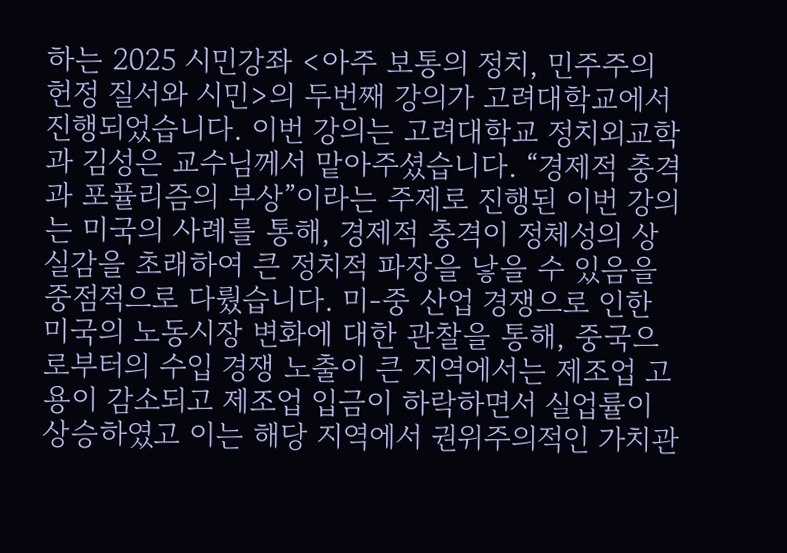하는 2025 시민강좌 <아주 보통의 정치, 민주주의 헌정 질서와 시민>의 두번째 강의가 고려대학교에서 진행되었습니다. 이번 강의는 고려대학교 정치외교학과 김성은 교수님께서 맡아주셨습니다. “경제적 충격과 포퓰리즘의 부상”이라는 주제로 진행된 이번 강의는 미국의 사례를 통해, 경제적 충격이 정체성의 상실감을 초래하여 큰 정치적 파장을 낳을 수 있음을 중점적으로 다뤘습니다. 미-중 산업 경쟁으로 인한 미국의 노동시장 변화에 대한 관찰을 통해, 중국으로부터의 수입 경쟁 노출이 큰 지역에서는 제조업 고용이 감소되고 제조업 입금이 하락하면서 실업률이 상승하였고 이는 해당 지역에서 권위주의적인 가치관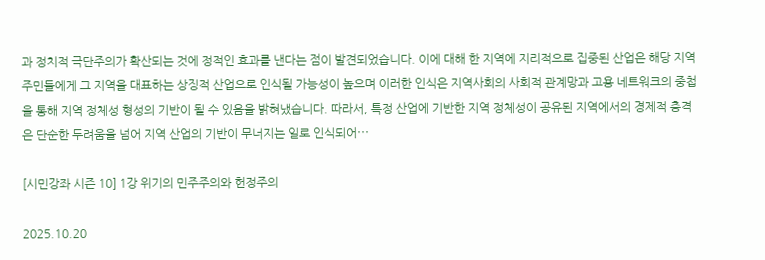과 정치적 극단주의가 확산되는 것에 정적인 효과를 낸다는 점이 발견되었습니다. 이에 대해 한 지역에 지리적으로 집중된 산업은 해당 지역 주민들에게 그 지역을 대표하는 상징적 산업으로 인식될 가능성이 높으며 이러한 인식은 지역사회의 사회적 관계망과 고용 네트워크의 중첩을 통해 지역 정체성 형성의 기반이 될 수 있음을 밝혀냈습니다. 따라서, 특정 산업에 기반한 지역 정체성이 공유된 지역에서의 경제적 충격은 단순한 두려움을 넘어 지역 산업의 기반이 무너지는 일로 인식되어⋯

[시민강좌 시즌 10] 1강 위기의 민주주의와 헌정주의

2025.10.20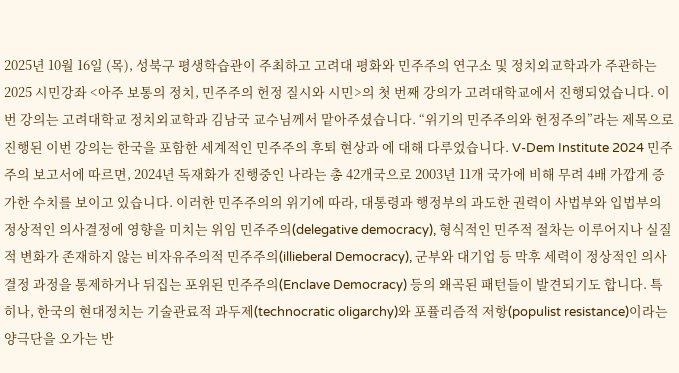2025년 10월 16일 (목), 성북구 평생학습관이 주최하고 고려대 평화와 민주주의 연구소 및 정치외교학과가 주관하는 2025 시민강좌 <아주 보통의 정치, 민주주의 헌정 질시와 시민>의 첫 번째 강의가 고려대학교에서 진행되었습니다. 이번 강의는 고려대학교 정치외교학과 김남국 교수님께서 맡아주셨습니다. “위기의 민주주의와 헌정주의”라는 제목으로 진행된 이번 강의는 한국을 포함한 세계적인 민주주의 후퇴 현상과 에 대해 다루었습니다. V-Dem Institute 2024 민주주의 보고서에 따르면, 2024년 독재화가 진행중인 나라는 총 42개국으로 2003년 11개 국가에 비해 무려 4배 가깝게 증가한 수치를 보이고 있습니다. 이러한 민주주의의 위기에 따라, 대통령과 행정부의 과도한 권력이 사법부와 입법부의 정상적인 의사결정에 영향을 미치는 위임 민주주의(delegative democracy), 형식적인 민주적 절차는 이루어지나 실질적 변화가 존재하지 않는 비자유주의적 민주주의(illieberal Democracy), 군부와 대기업 등 막후 세력이 정상적인 의사결정 과정을 통제하거나 뒤집는 포위된 민주주의(Enclave Democracy) 등의 왜곡된 패턴들이 발견되기도 합니다. 특히나, 한국의 현대정치는 기술관료적 과두제(technocratic oligarchy)와 포퓰리즘적 저항(populist resistance)이라는 양극단을 오가는 반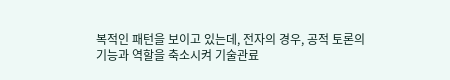복적인 패턴을 보이고 있는데, 전자의 경우, 공적 토론의 기능과 역할을 축소시켜 기술관료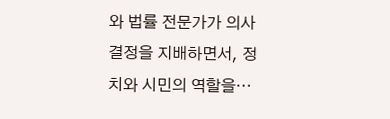와 법률 전문가가 의사결정을 지배하면서, 정치와 시민의 역할을⋯